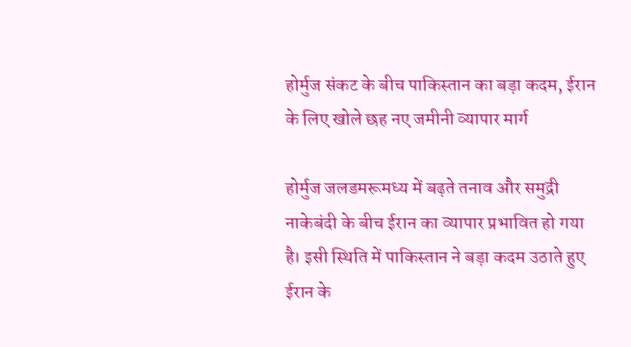होर्मुज संकट के बीच पाकिस्तान का बड़ा कदम, ईरान के लिए खोले छह नए जमीनी व्यापार मार्ग

होर्मुज जलडमरूमध्य में बढ़ते तनाव और समुद्री नाकेबंदी के बीच ईरान का व्यापार प्रभावित हो गया है। इसी स्थिति में पाकिस्तान ने बड़ा कदम उठाते हुए ईरान के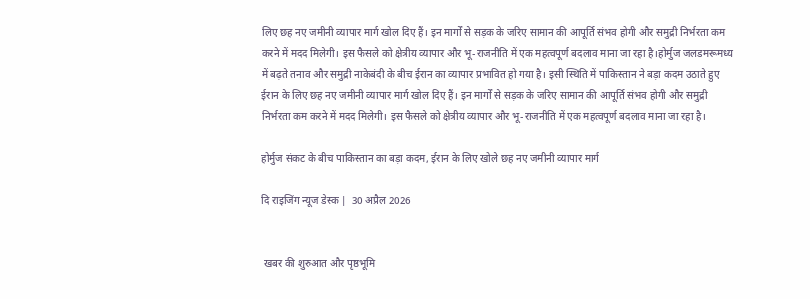लिए छह नए जमीनी व्यापार मार्ग खोल दिए हैं। इन मार्गों से सड़क के जरिए सामान की आपूर्ति संभव होगी और समुद्री निर्भरता कम करने में मदद मिलेगी। इस फैसले को क्षेत्रीय व्यापार और भू-राजनीति में एक महत्वपूर्ण बदलाव माना जा रहा है।होर्मुज जलडमरूमध्य में बढ़ते तनाव और समुद्री नाकेबंदी के बीच ईरान का व्यापार प्रभावित हो गया है। इसी स्थिति में पाकिस्तान ने बड़ा कदम उठाते हुए ईरान के लिए छह नए जमीनी व्यापार मार्ग खोल दिए हैं। इन मार्गों से सड़क के जरिए सामान की आपूर्ति संभव होगी और समुद्री निर्भरता कम करने में मदद मिलेगी। इस फैसले को क्षेत्रीय व्यापार और भू-राजनीति में एक महत्वपूर्ण बदलाव माना जा रहा है।

होर्मुज संकट के बीच पाकिस्तान का बड़ा कदम, ईरान के लिए खोले छह नए जमीनी व्यापार मार्ग

दि राइजिंग न्यूज डेस्क |  30 अप्रैल 2026


 खबर की शुरुआत और पृष्ठभूमि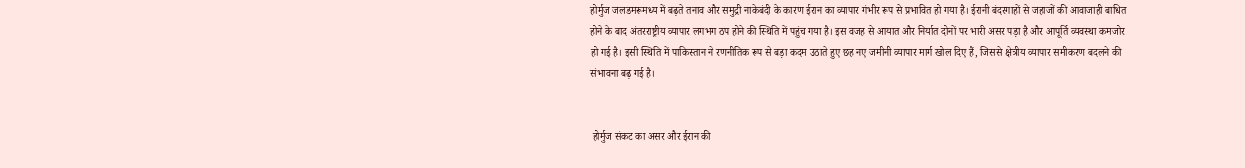होर्मुज जलडमरूमध्य में बढ़ते तनाव और समुद्री नाकेबंदी के कारण ईरान का व्यापार गंभीर रूप से प्रभावित हो गया है। ईरानी बंदरगाहों से जहाजों की आवाजाही बाधित होने के बाद अंतरराष्ट्रीय व्यापार लगभग ठप होने की स्थिति में पहुंच गया है। इस वजह से आयात और निर्यात दोनों पर भारी असर पड़ा है और आपूर्ति व्यवस्था कमजोर हो गई है। इसी स्थिति में पाकिस्तान ने रणनीतिक रूप से बड़ा कदम उठाते हुए छह नए जमीनी व्यापार मार्ग खोल दिए हैं, जिससे क्षेत्रीय व्यापार समीकरण बदलने की संभावना बढ़ गई है।


 होर्मुज संकट का असर और ईरान की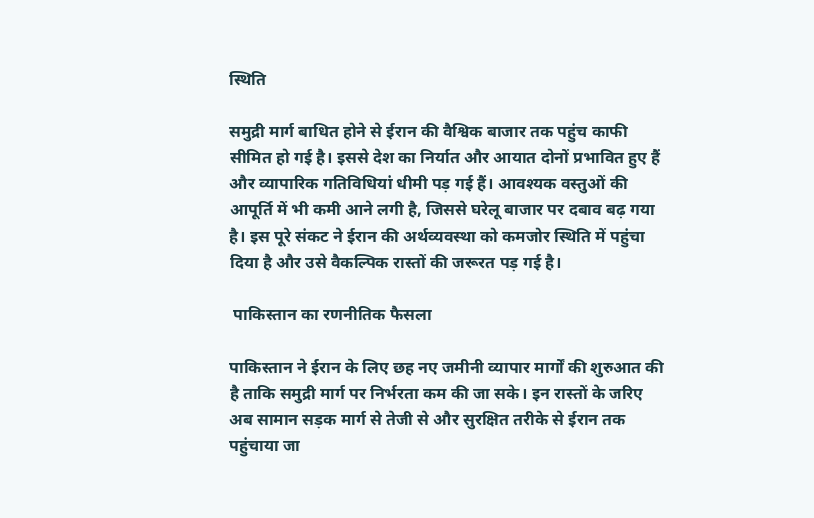स्थिति

समुद्री मार्ग बाधित होने से ईरान की वैश्विक बाजार तक पहुंच काफी सीमित हो गई है। इससे देश का निर्यात और आयात दोनों प्रभावित हुए हैं और व्यापारिक गतिविधियां धीमी पड़ गई हैं। आवश्यक वस्तुओं की आपूर्ति में भी कमी आने लगी है, जिससे घरेलू बाजार पर दबाव बढ़ गया है। इस पूरे संकट ने ईरान की अर्थव्यवस्था को कमजोर स्थिति में पहुंचा दिया है और उसे वैकल्पिक रास्तों की जरूरत पड़ गई है।

 पाकिस्तान का रणनीतिक फैसला

पाकिस्तान ने ईरान के लिए छह नए जमीनी व्यापार मार्गों की शुरुआत की है ताकि समुद्री मार्ग पर निर्भरता कम की जा सके। इन रास्तों के जरिए अब सामान सड़क मार्ग से तेजी से और सुरक्षित तरीके से ईरान तक पहुंचाया जा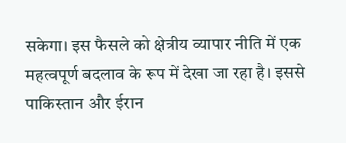सकेगा। इस फैसले को क्षेत्रीय व्यापार नीति में एक महत्वपूर्ण बदलाव के रूप में देखा जा रहा है। इससे पाकिस्तान और ईरान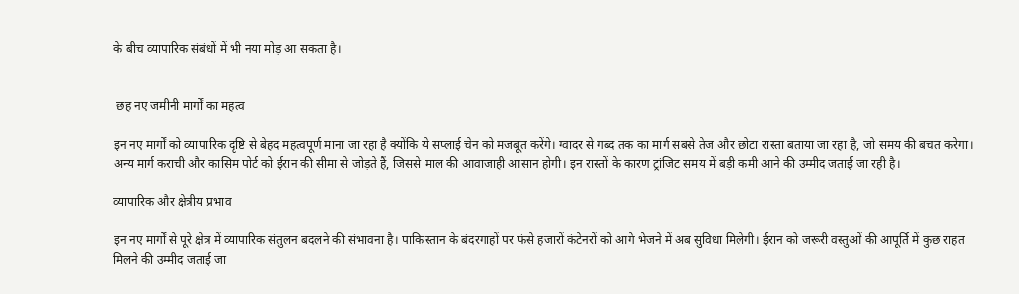के बीच व्यापारिक संबंधों में भी नया मोड़ आ सकता है।


 छह नए जमीनी मार्गों का महत्व

इन नए मार्गों को व्यापारिक दृष्टि से बेहद महत्वपूर्ण माना जा रहा है क्योंकि ये सप्लाई चेन को मजबूत करेंगे। ग्वादर से गब्द तक का मार्ग सबसे तेज और छोटा रास्ता बताया जा रहा है, जो समय की बचत करेगा। अन्य मार्ग कराची और कासिम पोर्ट को ईरान की सीमा से जोड़ते हैं, जिससे माल की आवाजाही आसान होगी। इन रास्तों के कारण ट्रांजिट समय में बड़ी कमी आने की उम्मीद जताई जा रही है।

व्यापारिक और क्षेत्रीय प्रभाव

इन नए मार्गों से पूरे क्षेत्र में व्यापारिक संतुलन बदलने की संभावना है। पाकिस्तान के बंदरगाहों पर फंसे हजारों कंटेनरों को आगे भेजने में अब सुविधा मिलेगी। ईरान को जरूरी वस्तुओं की आपूर्ति में कुछ राहत मिलने की उम्मीद जताई जा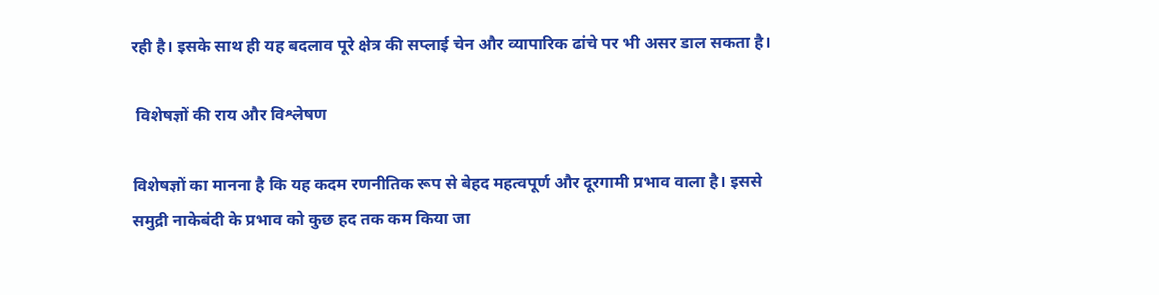रही है। इसके साथ ही यह बदलाव पूरे क्षेत्र की सप्लाई चेन और व्यापारिक ढांचे पर भी असर डाल सकता है।

 विशेषज्ञों की राय और विश्लेषण

विशेषज्ञों का मानना है कि यह कदम रणनीतिक रूप से बेहद महत्वपूर्ण और दूरगामी प्रभाव वाला है। इससे समुद्री नाकेबंदी के प्रभाव को कुछ हद तक कम किया जा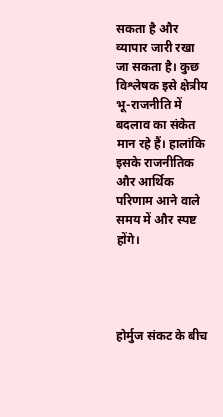सकता है और व्यापार जारी रखा जा सकता है। कुछ विश्लेषक इसे क्षेत्रीय भू-राजनीति में बदलाव का संकेत मान रहे हैं। हालांकि इसके राजनीतिक और आर्थिक परिणाम आने वाले समय में और स्पष्ट होंगे।




होर्मुज संकट के बीच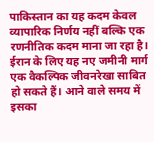पाकिस्तान का यह कदम केवल व्यापारिक निर्णय नहीं बल्कि एक रणनीतिक कदम माना जा रहा है। ईरान के लिए यह नए जमीनी मार्ग एक वैकल्पिक जीवनरेखा साबित हो सकते हैं। आने वाले समय में इसका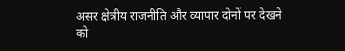असर क्षेत्रीय राजनीति और व्यापार दोनों पर देखने को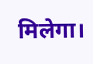मिलेगा।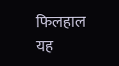फिलहाल यह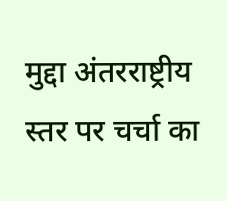मुद्दा अंतरराष्ट्रीय स्तर पर चर्चा का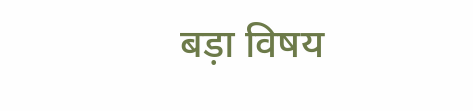बड़ा विषय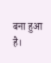बना हुआ है।